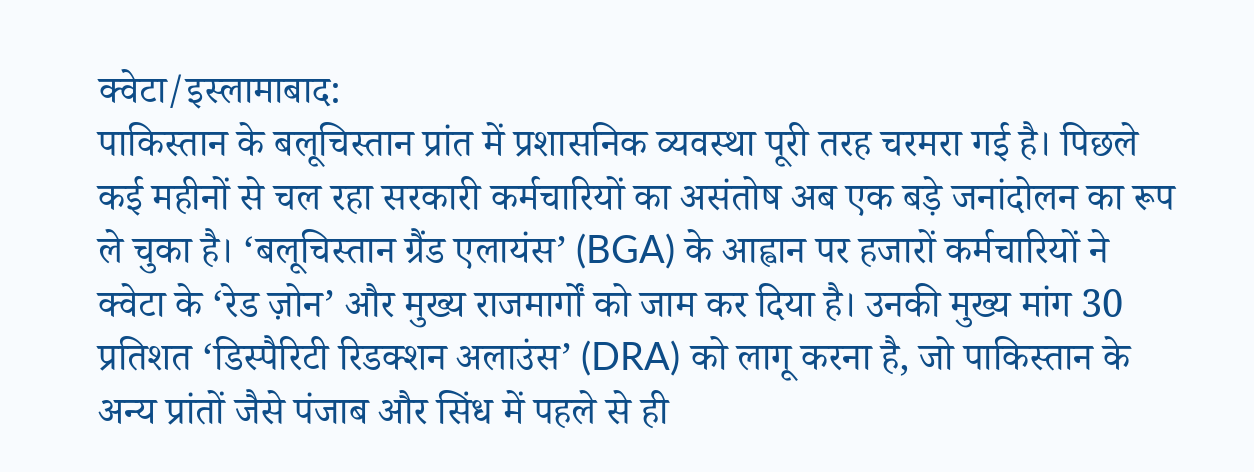क्वेटा/इस्लामाबाद:
पाकिस्तान के बलूचिस्तान प्रांत में प्रशासनिक व्यवस्था पूरी तरह चरमरा गई है। पिछले कई महीनों से चल रहा सरकारी कर्मचारियों का असंतोष अब एक बड़े जनांदोलन का रूप ले चुका है। ‘बलूचिस्तान ग्रैंड एलायंस’ (BGA) के आह्वान पर हजारों कर्मचारियों ने क्वेटा के ‘रेड ज़ोन’ और मुख्य राजमार्गों को जाम कर दिया है। उनकी मुख्य मांग 30 प्रतिशत ‘डिस्पैरिटी रिडक्शन अलाउंस’ (DRA) को लागू करना है, जो पाकिस्तान के अन्य प्रांतों जैसे पंजाब और सिंध में पहले से ही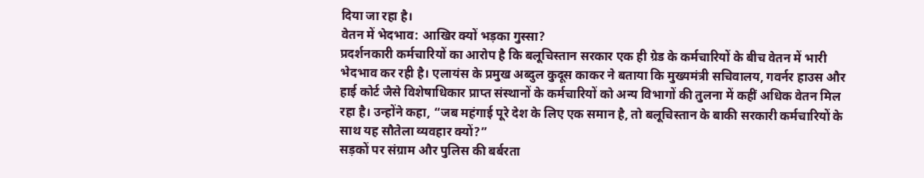दिया जा रहा है।
वेतन में भेदभाव: आखिर क्यों भड़का गुस्सा?
प्रदर्शनकारी कर्मचारियों का आरोप है कि बलूचिस्तान सरकार एक ही ग्रेड के कर्मचारियों के बीच वेतन में भारी भेदभाव कर रही है। एलायंस के प्रमुख अब्दुल कुदूस काकर ने बताया कि मुख्यमंत्री सचिवालय, गवर्नर हाउस और हाई कोर्ट जैसे विशेषाधिकार प्राप्त संस्थानों के कर्मचारियों को अन्य विभागों की तुलना में कहीं अधिक वेतन मिल रहा है। उन्होंने कहा, “जब महंगाई पूरे देश के लिए एक समान है, तो बलूचिस्तान के बाकी सरकारी कर्मचारियों के साथ यह सौतेला व्यवहार क्यों?”
सड़कों पर संग्राम और पुलिस की बर्बरता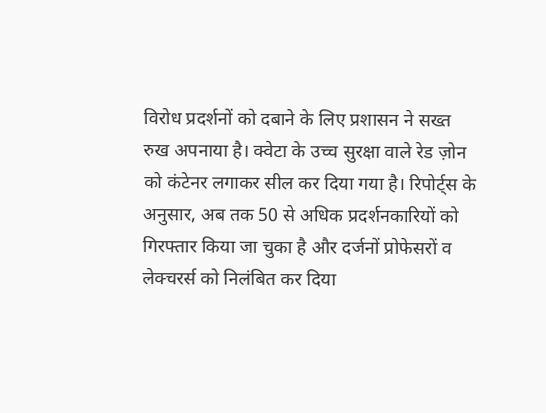विरोध प्रदर्शनों को दबाने के लिए प्रशासन ने सख्त रुख अपनाया है। क्वेटा के उच्च सुरक्षा वाले रेड ज़ोन को कंटेनर लगाकर सील कर दिया गया है। रिपोर्ट्स के अनुसार, अब तक 50 से अधिक प्रदर्शनकारियों को गिरफ्तार किया जा चुका है और दर्जनों प्रोफेसरों व लेक्चरर्स को निलंबित कर दिया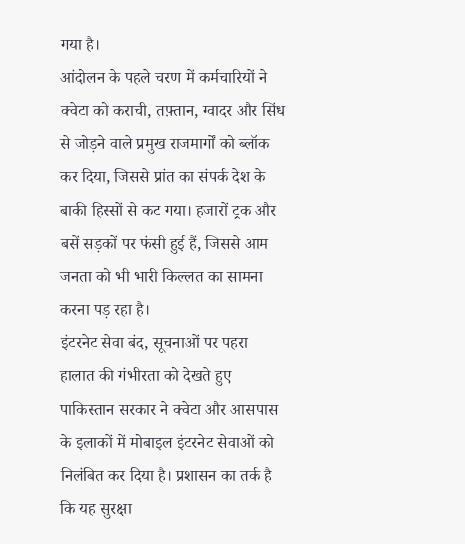गया है।
आंदोलन के पहले चरण में कर्मचारियों ने क्वेटा को कराची, तफ़्तान, ग्वादर और सिंध से जोड़ने वाले प्रमुख राजमार्गों को ब्लॉक कर दिया, जिससे प्रांत का संपर्क देश के बाकी हिस्सों से कट गया। हजारों ट्रक और बसें सड़कों पर फंसी हुई हैं, जिससे आम जनता को भी भारी किल्लत का सामना करना पड़ रहा है।
इंटरनेट सेवा बंद, सूचनाओं पर पहरा
हालात की गंभीरता को देखते हुए पाकिस्तान सरकार ने क्वेटा और आसपास के इलाकों में मोबाइल इंटरनेट सेवाओं को निलंबित कर दिया है। प्रशासन का तर्क है कि यह सुरक्षा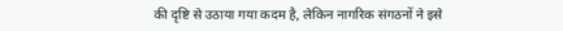की दृष्टि से उठाया गया कदम है, लेकिन नागरिक संगठनों ने इसे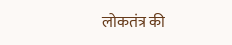लोकतंत्र की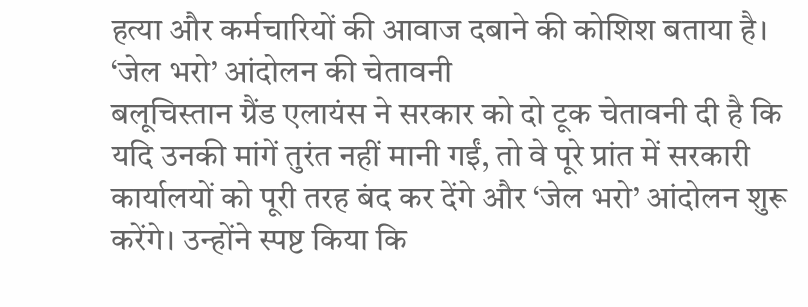हत्या और कर्मचारियों की आवाज दबाने की कोशिश बताया है।
‘जेल भरो’ आंदोलन की चेतावनी
बलूचिस्तान ग्रैंड एलायंस ने सरकार को दो टूक चेतावनी दी है कि यदि उनकी मांगें तुरंत नहीं मानी गईं, तो वे पूरे प्रांत में सरकारी कार्यालयों को पूरी तरह बंद कर देंगे और ‘जेल भरो’ आंदोलन शुरू करेंगे। उन्होंने स्पष्ट किया कि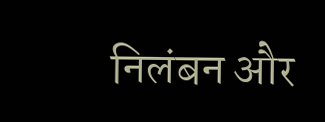निलंबन और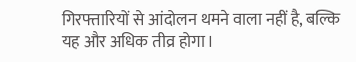गिरफ्तारियों से आंदोलन थमने वाला नहीं है, बल्कि यह और अधिक तीव्र होगा।